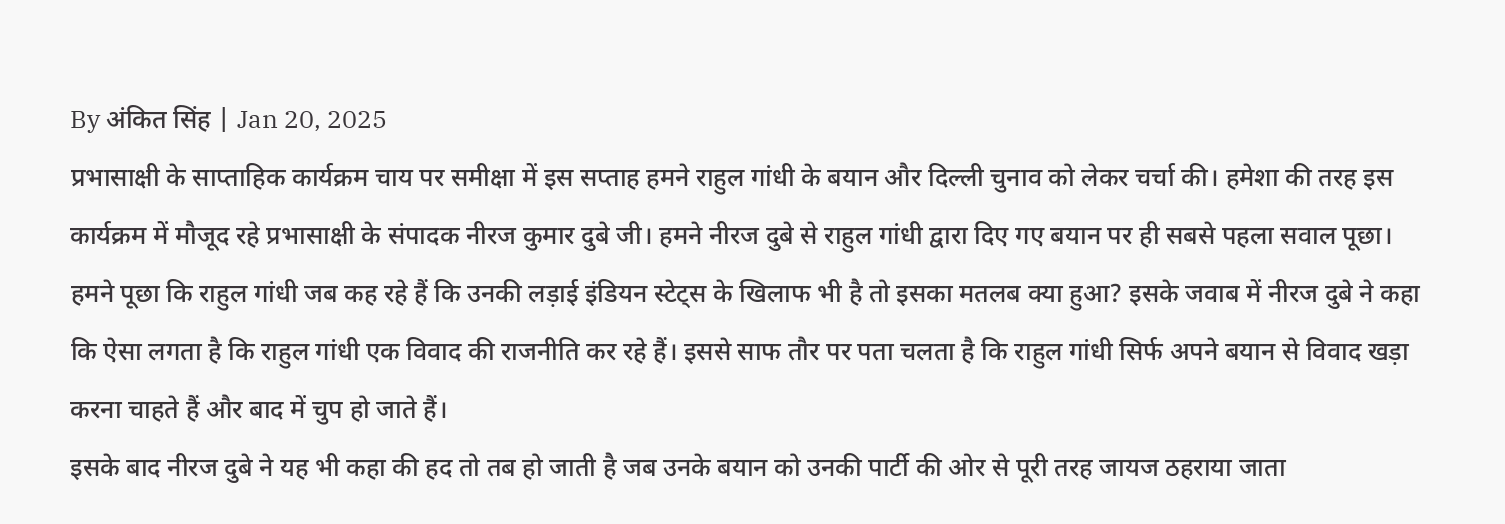By अंकित सिंह | Jan 20, 2025
प्रभासाक्षी के साप्ताहिक कार्यक्रम चाय पर समीक्षा में इस सप्ताह हमने राहुल गांधी के बयान और दिल्ली चुनाव को लेकर चर्चा की। हमेशा की तरह इस कार्यक्रम में मौजूद रहे प्रभासाक्षी के संपादक नीरज कुमार दुबे जी। हमने नीरज दुबे से राहुल गांधी द्वारा दिए गए बयान पर ही सबसे पहला सवाल पूछा। हमने पूछा कि राहुल गांधी जब कह रहे हैं कि उनकी लड़ाई इंडियन स्टेट्स के खिलाफ भी है तो इसका मतलब क्या हुआ? इसके जवाब में नीरज दुबे ने कहा कि ऐसा लगता है कि राहुल गांधी एक विवाद की राजनीति कर रहे हैं। इससे साफ तौर पर पता चलता है कि राहुल गांधी सिर्फ अपने बयान से विवाद खड़ा करना चाहते हैं और बाद में चुप हो जाते हैं।
इसके बाद नीरज दुबे ने यह भी कहा की हद तो तब हो जाती है जब उनके बयान को उनकी पार्टी की ओर से पूरी तरह जायज ठहराया जाता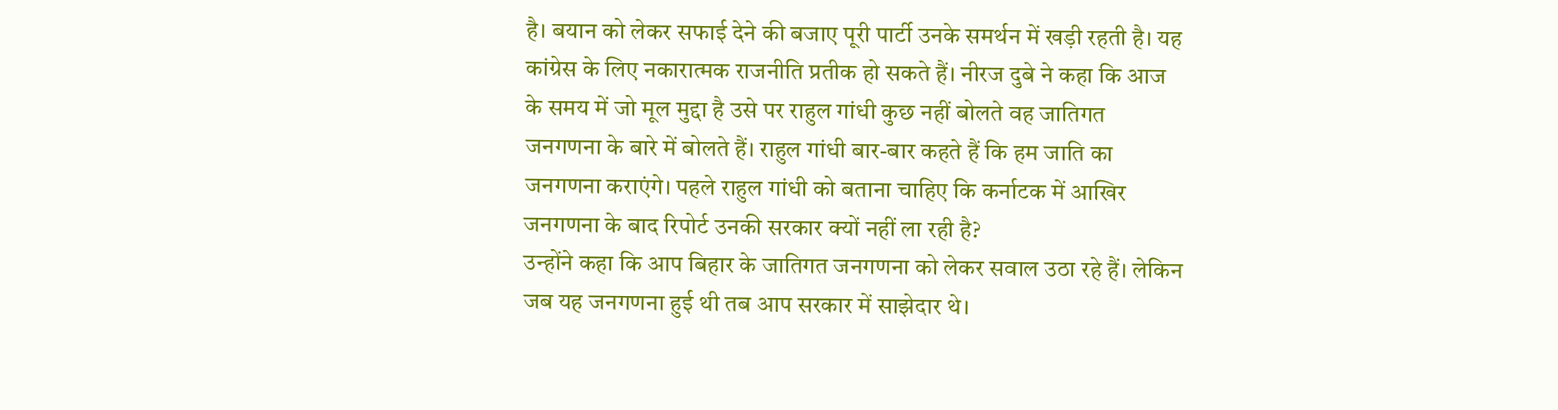है। बयान को लेकर सफाई देने की बजाए पूरी पार्टी उनके समर्थन में खड़ी रहती है। यह कांग्रेस के लिए नकारात्मक राजनीति प्रतीक हो सकते हैं। नीरज दुबे ने कहा कि आज के समय में जो मूल मुद्दा है उसे पर राहुल गांधी कुछ नहीं बोलते वह जातिगत जनगणना के बारे में बोलते हैं। राहुल गांधी बार-बार कहते हैं कि हम जाति का जनगणना कराएंगे। पहले राहुल गांधी को बताना चाहिए कि कर्नाटक में आखिर जनगणना के बाद रिपोर्ट उनकी सरकार क्यों नहीं ला रही है?
उन्होंने कहा कि आप बिहार के जातिगत जनगणना को लेकर सवाल उठा रहे हैं। लेकिन जब यह जनगणना हुई थी तब आप सरकार में साझेदार थे।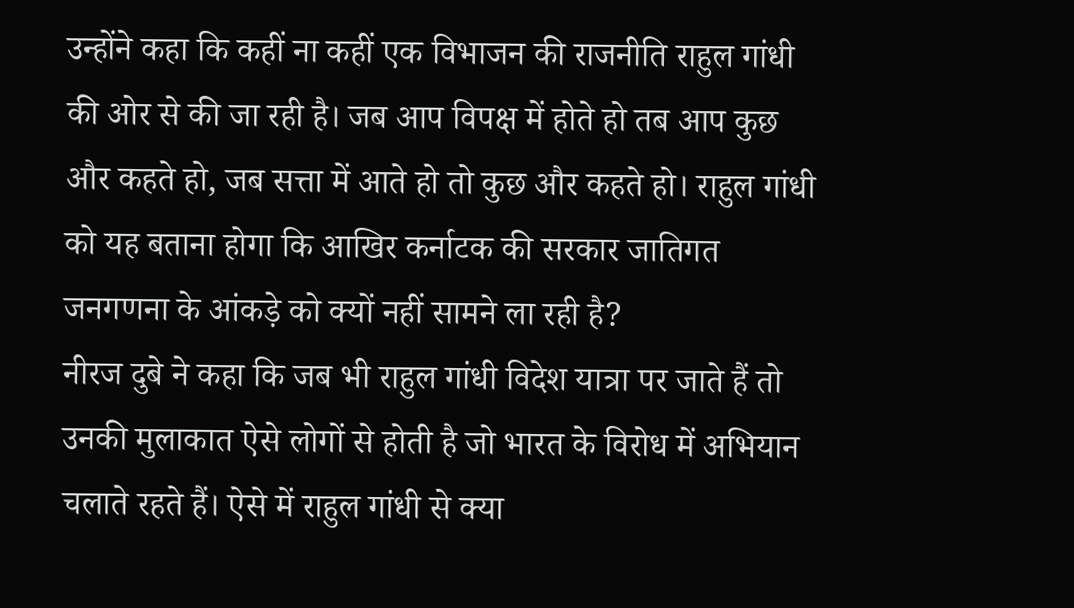उन्होंने कहा कि कहीं ना कहीं एक विभाजन की राजनीति राहुल गांधी की ओर से की जा रही है। जब आप विपक्ष में होते हो तब आप कुछ और कहते हो, जब सत्ता में आते हो तो कुछ और कहते हो। राहुल गांधी को यह बताना होगा कि आखिर कर्नाटक की सरकार जातिगत जनगणना के आंकड़े को क्यों नहीं सामने ला रही है?
नीरज दुबे ने कहा कि जब भी राहुल गांधी विदेश यात्रा पर जाते हैं तो उनकी मुलाकात ऐसे लोगों से होती है जो भारत के विरोध में अभियान चलाते रहते हैं। ऐसे में राहुल गांधी से क्या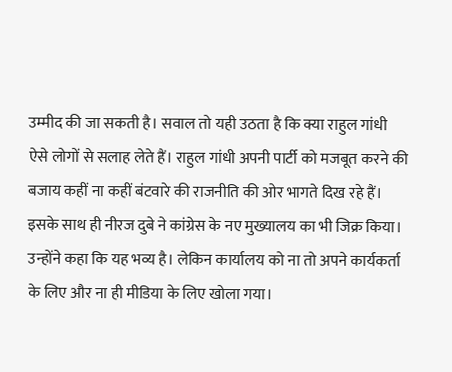उम्मीद की जा सकती है। सवाल तो यही उठता है कि क्या राहुल गांधी ऐसे लोगों से सलाह लेते हैं। राहुल गांधी अपनी पार्टी को मजबूत करने की बजाय कहीं ना कहीं बंटवारे की राजनीति की ओर भागते दिख रहे हैं। इसके साथ ही नीरज दुबे ने कांग्रेस के नए मुख्यालय का भी जिक्र किया। उन्होंने कहा कि यह भव्य है। लेकिन कार्यालय को ना तो अपने कार्यकर्ता के लिए और ना ही मीडिया के लिए खोला गया।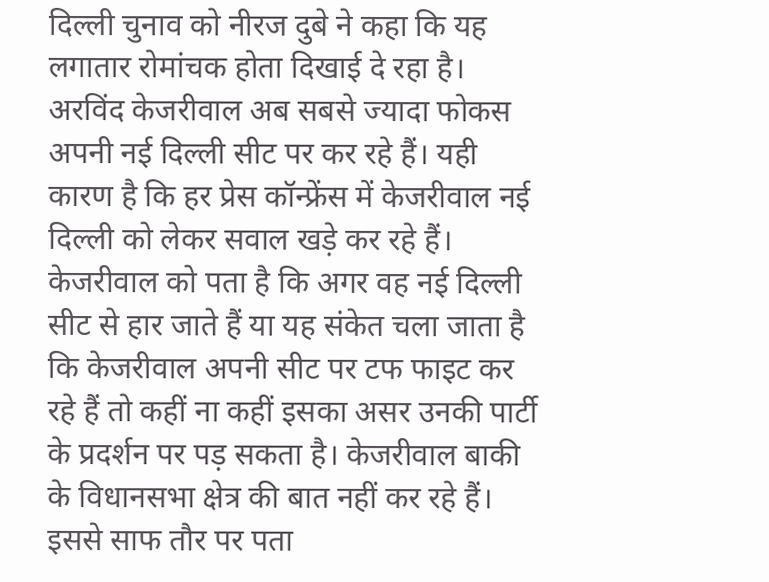दिल्ली चुनाव को नीरज दुबे ने कहा कि यह लगातार रोमांचक होता दिखाई दे रहा है। अरविंद केजरीवाल अब सबसे ज्यादा फोकस अपनी नई दिल्ली सीट पर कर रहे हैं। यही कारण है कि हर प्रेस कॉन्फ्रेंस में केजरीवाल नई दिल्ली को लेकर सवाल खड़े कर रहे हैं। केजरीवाल को पता है कि अगर वह नई दिल्ली सीट से हार जाते हैं या यह संकेत चला जाता है कि केजरीवाल अपनी सीट पर टफ फाइट कर रहे हैं तो कहीं ना कहीं इसका असर उनकी पार्टी के प्रदर्शन पर पड़ सकता है। केजरीवाल बाकी के विधानसभा क्षेत्र की बात नहीं कर रहे हैं। इससे साफ तौर पर पता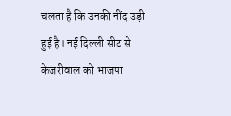चलता है कि उनकी नींद उड़ी हुई है। नई दिल्ली सीट से केजरीवाल को भाजपा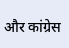और कांग्रेस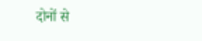दोनों से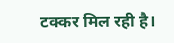टक्कर मिल रही है।